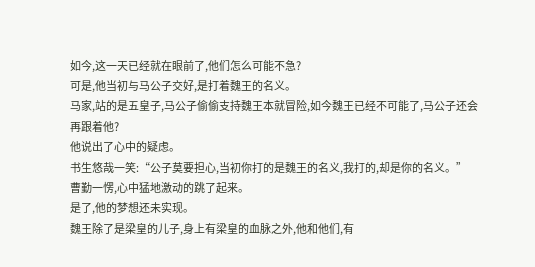如今,这一天已经就在眼前了,他们怎么可能不急?
可是,他当初与马公子交好,是打着魏王的名义。
马家,站的是五皇子,马公子偷偷支持魏王本就冒险,如今魏王已经不可能了,马公子还会再跟着他?
他说出了心中的疑虑。
书生悠哉一笑:“公子莫要担心,当初你打的是魏王的名义,我打的,却是你的名义。”
曹勤一愣,心中猛地激动的跳了起来。
是了,他的梦想还未实现。
魏王除了是梁皇的儿子,身上有梁皇的血脉之外,他和他们,有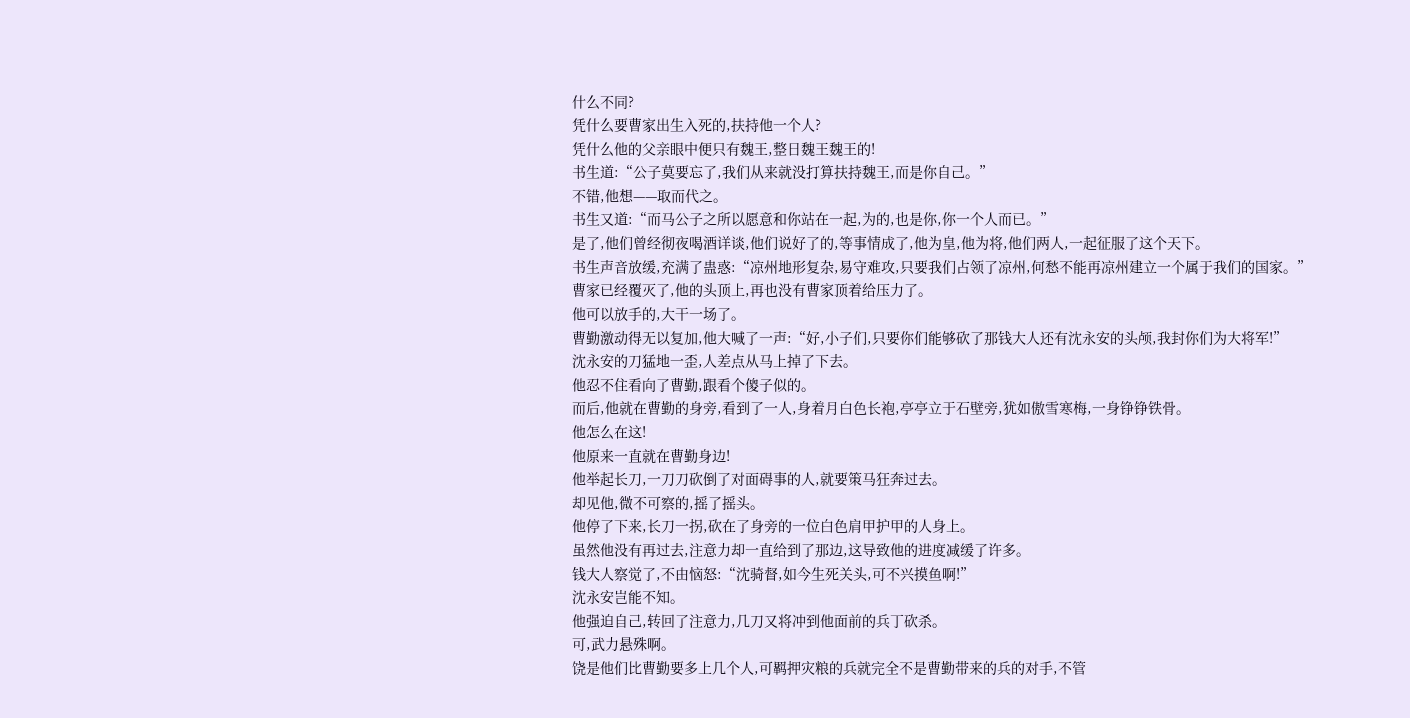什么不同?
凭什么要曹家出生入死的,扶持他一个人?
凭什么他的父亲眼中便只有魏王,整日魏王魏王的!
书生道:“公子莫要忘了,我们从来就没打算扶持魏王,而是你自己。”
不错,他想——取而代之。
书生又道:“而马公子之所以愿意和你站在一起,为的,也是你,你一个人而已。”
是了,他们曾经彻夜喝酒详谈,他们说好了的,等事情成了,他为皇,他为将,他们两人,一起征服了这个天下。
书生声音放缓,充满了蛊惑:“凉州地形复杂,易守难攻,只要我们占领了凉州,何愁不能再凉州建立一个属于我们的国家。”
曹家已经覆灭了,他的头顶上,再也没有曹家顶着给压力了。
他可以放手的,大干一场了。
曹勤激动得无以复加,他大喊了一声:“好,小子们,只要你们能够砍了那钱大人还有沈永安的头颅,我封你们为大将军!”
沈永安的刀猛地一歪,人差点从马上掉了下去。
他忍不住看向了曹勤,跟看个傻子似的。
而后,他就在曹勤的身旁,看到了一人,身着月白色长袍,亭亭立于石壁旁,犹如傲雪寒梅,一身铮铮铁骨。
他怎么在这!
他原来一直就在曹勤身边!
他举起长刀,一刀刀砍倒了对面碍事的人,就要策马狂奔过去。
却见他,微不可察的,摇了摇头。
他停了下来,长刀一拐,砍在了身旁的一位白色肩甲护甲的人身上。
虽然他没有再过去,注意力却一直给到了那边,这导致他的进度减缓了许多。
钱大人察觉了,不由恼怒:“沈骑督,如今生死关头,可不兴摸鱼啊!”
沈永安岂能不知。
他强迫自己,转回了注意力,几刀又将冲到他面前的兵丁砍杀。
可,武力悬殊啊。
饶是他们比曹勤要多上几个人,可羁押灾粮的兵就完全不是曹勤带来的兵的对手,不管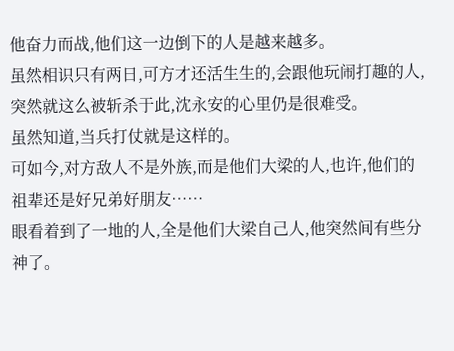他奋力而战,他们这一边倒下的人是越来越多。
虽然相识只有两日,可方才还活生生的,会跟他玩闹打趣的人,突然就这么被斩杀于此,沈永安的心里仍是很难受。
虽然知道,当兵打仗就是这样的。
可如今,对方敌人不是外族,而是他们大梁的人,也许,他们的祖辈还是好兄弟好朋友……
眼看着到了一地的人,全是他们大梁自己人,他突然间有些分神了。